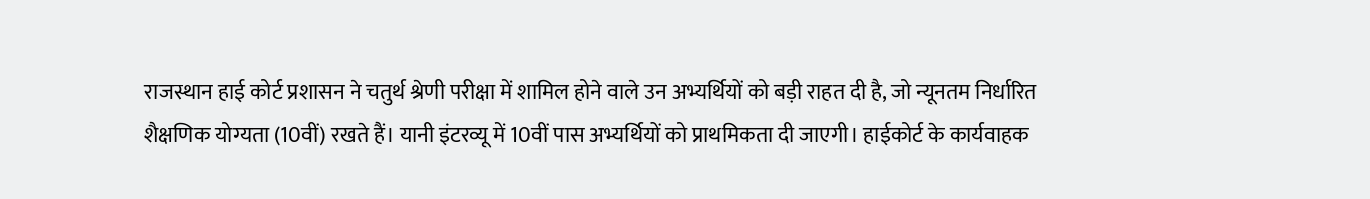राजस्थान हाई कोर्ट प्रशासन ने चतुर्थ श्रेणी परीक्षा में शामिल होने वाले उन अभ्यर्थियों को बड़ी राहत दी है, जो न्यूनतम निर्धारित शैक्षणिक योग्यता (10वीं) रखते हैं। यानी इंटरव्यू में 10वीं पास अभ्यर्थियों को प्राथमिकता दी जाएगी। हाईकोर्ट के कार्यवाहक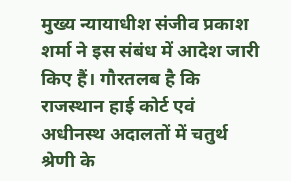मुख्य न्यायाधीश संजीव प्रकाश शर्मा ने इस संबंध में आदेश जारी किए हैं। गौरतलब है कि राजस्थान हाई कोर्ट एवं अधीनस्थ अदालतों में चतुर्थ श्रेणी के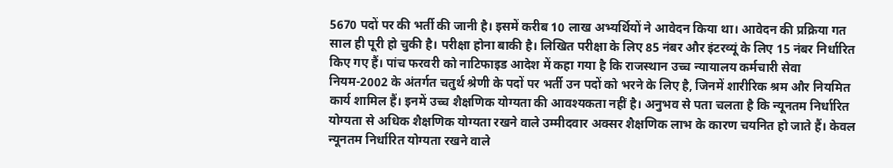5670 पदों पर की भर्ती की जानी है। इसमें करीब 10 लाख अभ्यर्थियों ने आवेदन किया था। आवेदन की प्रक्रिया गत साल ही पूरी हो चुकी है। परीक्षा होना बाकी है। लिखित परीक्षा के लिए 85 नंबर और इंटरव्यूं के लिए 15 नंबर निर्धारित किए गए हैं। पांच फरवरी को नाटिफाइड आदेश में कहा गया है कि राजस्थान उच्च न्यायालय कर्मचारी सेवा नियम-2002 के अंतर्गत चतुर्थ श्रेणी के पदों पर भर्ती उन पदों को भरने के लिए है, जिनमें शारीरिक श्रम और नियमित कार्य शामिल हैं। इनमें उच्च शैक्षणिक योग्यता की आवश्यकता नहीं है। अनुभव से पता चलता है कि न्यूनतम निर्धारित योग्यता से अधिक शैक्षणिक योग्यता रखने वाले उम्मीदवार अक्सर शैक्षणिक लाभ के कारण चयनित हो जाते हैं। केवल न्यूनतम निर्धारित योग्यता रखने वाले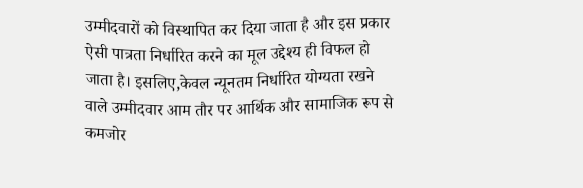उम्मीदवारों को विस्थापित कर दिया जाता है और इस प्रकार ऐसी पात्रता निर्धारित करने का मूल उद्देश्य ही विफल हो जाता है। इसलिए,केवल न्यूनतम निर्धारित योग्यता रखने वाले उम्मीदवार आम तौर पर आर्थिक और सामाजिक रूप से कमजोर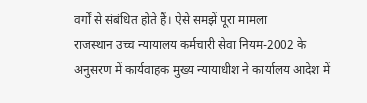वर्गों से संबंधित होते हैं। ऐसे समझें पूरा मामला
राजस्थान उच्च न्यायालय कर्मचारी सेवा नियम-2002 के अनुसरण में कार्यवाहक मुख्य न्यायाधीश ने कार्यालय आदेश में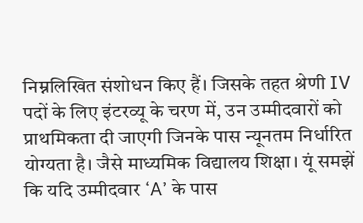निम्नलिखित संशोधन किए हैं। जिसके तहत श्रेणी IV पदों के लिए इंटरव्यू के चरण में, उन उम्मीदवारों को प्राथमिकता दी जाएगी जिनके पास न्यूनतम निर्धारित योग्यता है। जैसे माध्यमिक विद्यालय शिक्षा। यूं समझें कि यदि उम्मीदवार ‘A’ के पास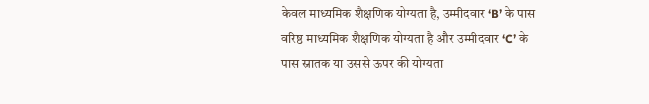केवल माध्यमिक शैक्षणिक योग्यता है, उम्मीदवार ‘B’ के पास वरिष्ठ माध्यमिक शैक्षणिक योग्यता है और उम्मीदवार ‘C’ के पास स्नातक या उससे ऊपर की योग्यता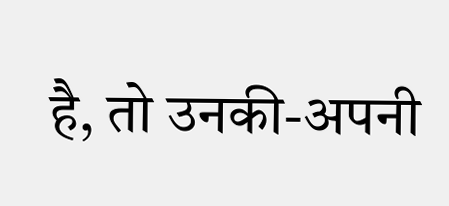है, तो उनकी-अपनी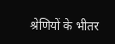श्रेणियों के भीतर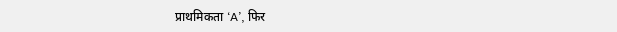प्राथमिकता ‘A’, फिर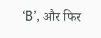‘B’, और फिर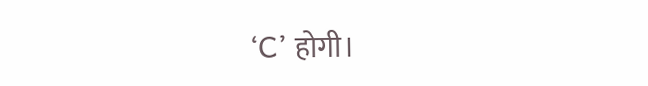‘C’ होगी।